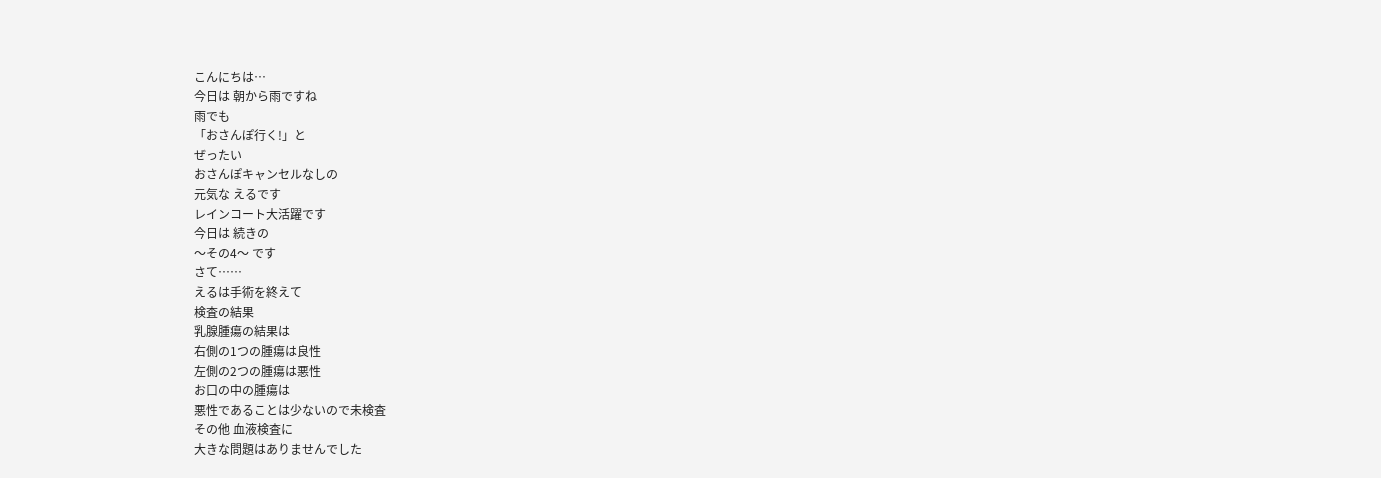こんにちは…
今日は 朝から雨ですね
雨でも
「おさんぽ行く!」と
ぜったい
おさんぽキャンセルなしの
元気な えるです
レインコート大活躍です
今日は 続きの
〜その4〜 です
さて……
えるは手術を終えて
検査の結果
乳腺腫瘍の結果は
右側の1つの腫瘍は良性
左側の2つの腫瘍は悪性
お口の中の腫瘍は
悪性であることは少ないので未検査
その他 血液検査に
大きな問題はありませんでした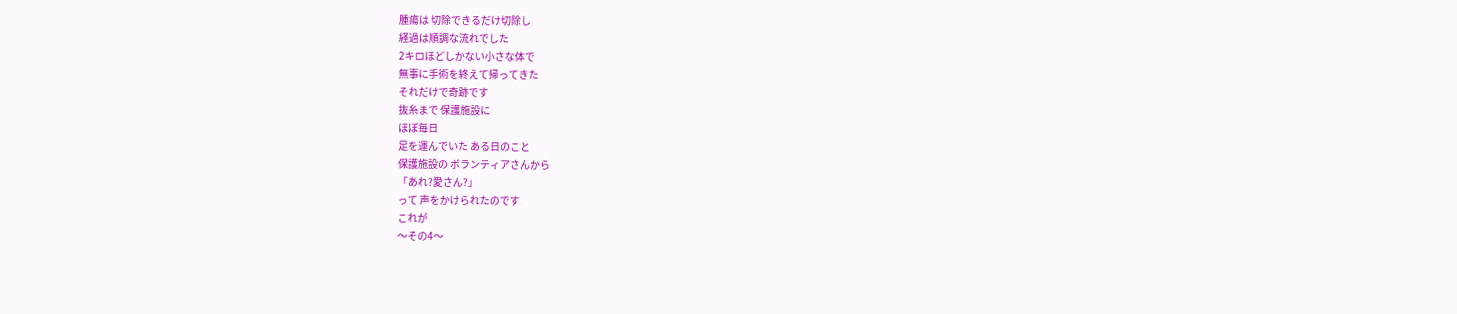腫瘍は 切除できるだけ切除し
経過は順調な流れでした
2キロほどしかない小さな体で
無事に手術を終えて帰ってきた
それだけで奇跡です
抜糸まで 保護施設に
ほぼ毎日
足を運んでいた ある日のこと
保護施設の ボランティアさんから
「あれ?愛さん?」
って 声をかけられたのです
これが
〜その4〜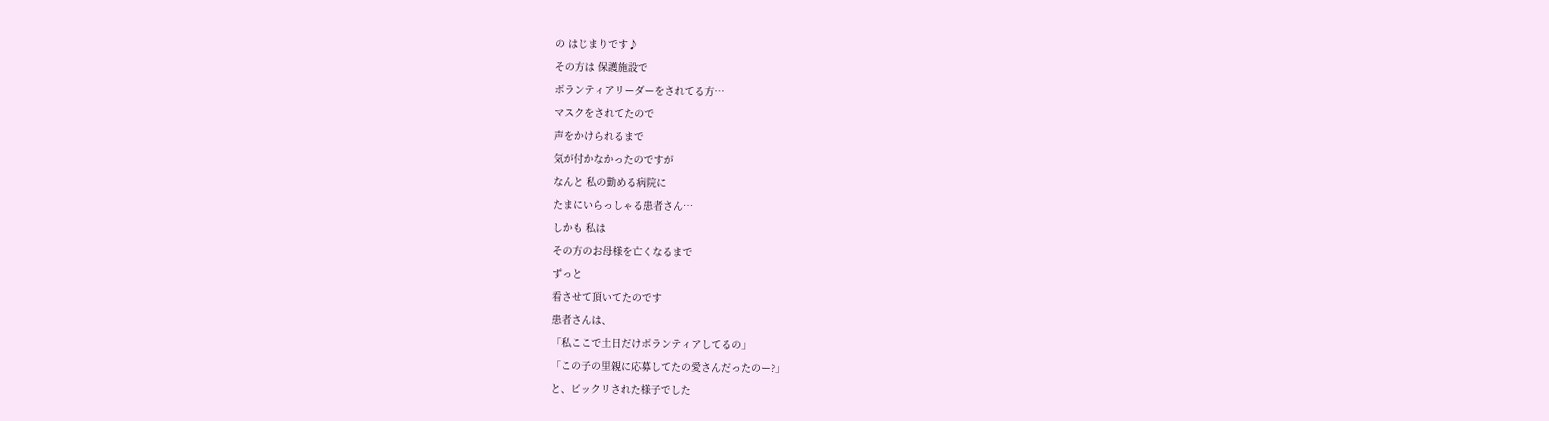の はじまりです♪
その方は 保護施設で
ボランティアリーダーをされてる方…
マスクをされてたので
声をかけられるまで
気が付かなかったのですが
なんと 私の勤める病院に
たまにいらっしゃる患者さん…
しかも 私は
その方のお母様を亡くなるまで
ずっと
看させて頂いてたのです
患者さんは、
「私ここで土日だけボランティアしてるの」
「この子の里親に応募してたの愛さんだったのー?」
と、ビックリされた様子でした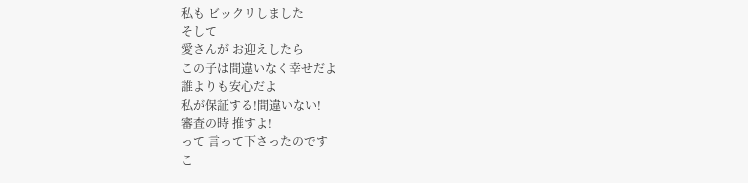私も ビックリしました
そして
愛さんが お迎えしたら
この子は間違いなく幸せだよ
誰よりも安心だよ
私が保証する!間違いない!
審査の時 推すよ!
って 言って下さったのです
こ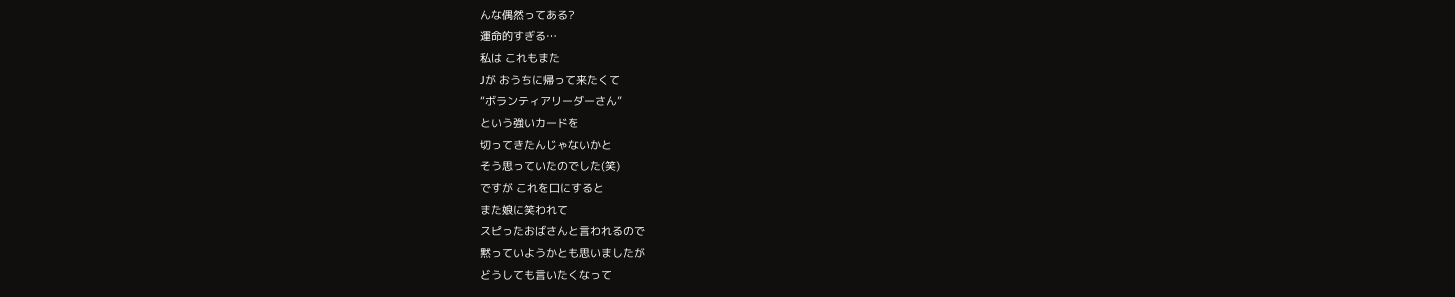んな偶然ってある?
運命的すぎる…
私は これもまた
Jが おうちに帰って来たくて
“ボランティアリーダーさん”
という強いカードを
切ってきたんじゃないかと
そう思っていたのでした(笑)
ですが これを口にすると
また娘に笑われて
スピったおばさんと言われるので
黙っていようかとも思いましたが
どうしても言いたくなって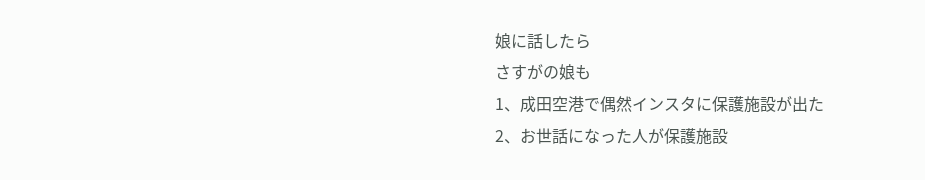娘に話したら
さすがの娘も
1、成田空港で偶然インスタに保護施設が出た
2、お世話になった人が保護施設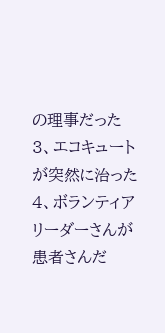の理事だった
3、エコキュートが突然に治った
4、ボランティアリーダーさんが患者さんだ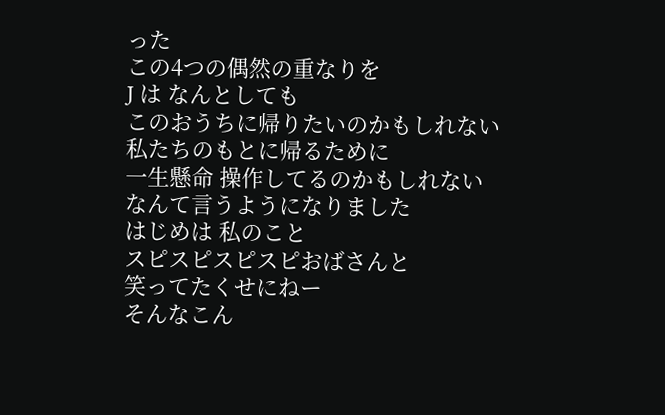った
この4つの偶然の重なりを
J は なんとしても
このおうちに帰りたいのかもしれない
私たちのもとに帰るために
一生懸命 操作してるのかもしれない
なんて言うようになりました
はじめは 私のこと
スピスピスピスピおばさんと
笑ってたくせにねー
そんなこん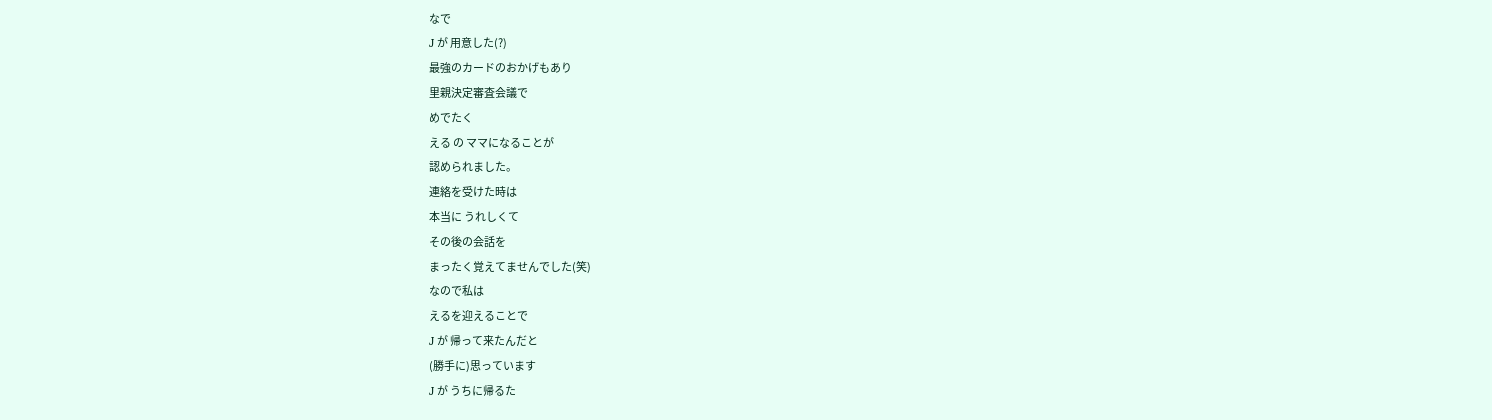なで
J が 用意した(?)
最強のカードのおかげもあり
里親決定審査会議で
めでたく
える の ママになることが
認められました。
連絡を受けた時は
本当に うれしくて
その後の会話を
まったく覚えてませんでした(笑)
なので私は
えるを迎えることで
J が 帰って来たんだと
(勝手に)思っています
J が うちに帰るた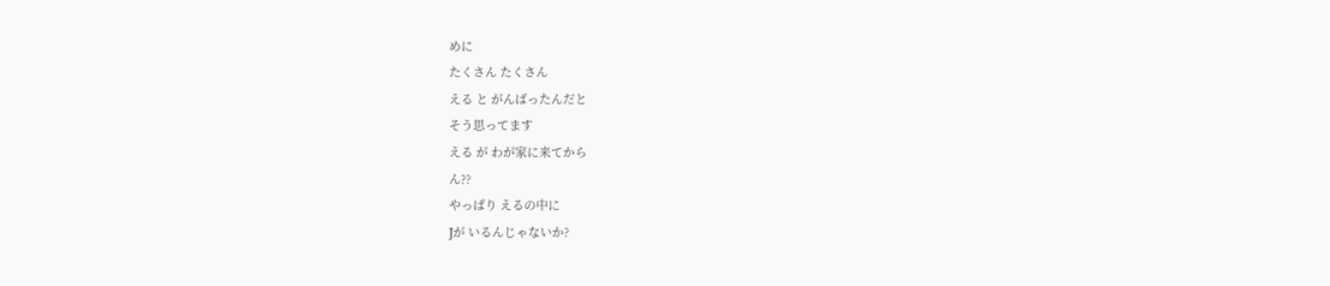めに
たくさん たくさん
える と がんばったんだと
そう思ってます
える が わが家に来てから
ん??
やっぱり えるの中に
Jが いるんじゃないか?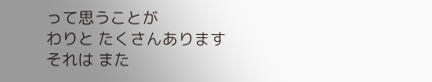って思うことが
わりと たくさんあります
それは また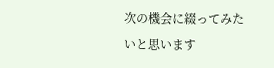次の機会に綴ってみたいと思います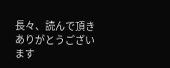長々、読んで頂き
ありがとうございます